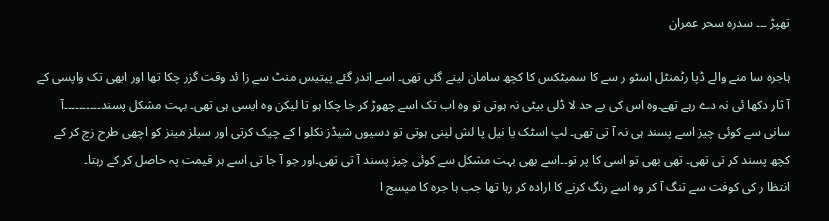تھپڑ ۔۔۔ سدرہ سحر عمران

ہاجرہ سا منے والے ڈپا رٹمنٹل اسٹو ر سے کا سمیٹکس کا کچھ سامان لینے گئی تھی۔ اسے اندر گئے پیتیس منٹ سے زا ئد وقت گزر چکا تھا اور ابھی تک واپسی کے آ ثار دکھا ئی نہ دے رہے تھے۔وہ اس کی بے حد لا ڈلی بیٹی نہ ہوتی تو وہ اب تک اسے چھوڑ کر جا چکا ہو تا لیکن وہ ایسی ہی تھی۔ بہت مشکل پسند۔۔۔۔۔۔۔۔۔۔آ سانی سے کوئی چیز اسے پسند ہی نہ آ تی تھی۔ لپ اسٹک یا نیل پا لش لینی ہوتی تو دسیوں شیڈز نکلو ا کے چیک کرتی اور سیلز مینز کو اچھی طرح زچ کر کے کچھ پسند کر تی تھی۔ تھی بھی تو اسی کا پر تو۔۔اسے بھی بہت مشکل سے کوئی چیز پسند آ تی تھی۔اور جو آ جا تی اسے ہر قیمت پہ حاصل کر کے رہتا۔
انتظا ر کی کوفت سے تنگ آ کر وہ اسے رنگ کرنے کا ارادہ کر رہا تھا جب ہا جرہ کا میسج ا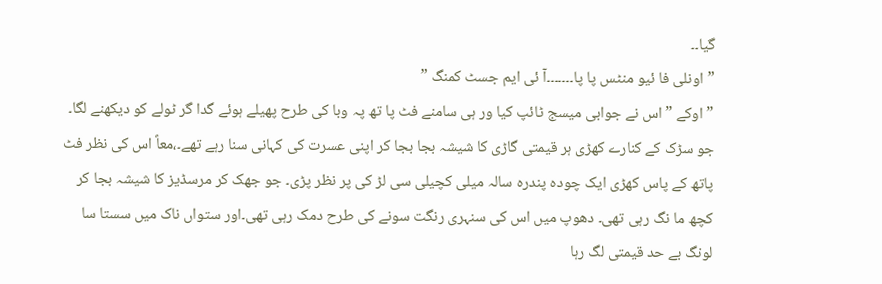گیا۔۔
”اونلی فا ئیو منٹس پا پا۔۔۔۔۔۔۔آ ئی ایم جسٹ کمنگ ”
”اوکے ”اس نے جوابی میسج ٹائپ کیا ور ہی سامنے فٹ پا تھ پہ وبا کی طرح پھیلے ہوئے گدا گر ٹولے کو دیکھنے لگا۔ جو سڑک کے کنارے کھڑی ہر قیمتی گاڑی کا شیشہ بجا بجا کر اپنی عسرت کی کہانی سنا رہے تھے۔،معاً اس کی نظر فٹ پاتھ کے پاس کھڑی ایک چودہ پندرہ سالہ میلی کچیلی سی لڑ کی پر نظر پڑی۔ جو جھک کر مرسڈیز کا شیشہ بجا کر کچھ ما نگ رہی تھی۔ دھوپ میں اس کی سنہری رنگت سونے کی طرح دمک رہی تھی۔اور ستواں ناک میں سستا سا لونگ بے حد قیمتی لگ رہا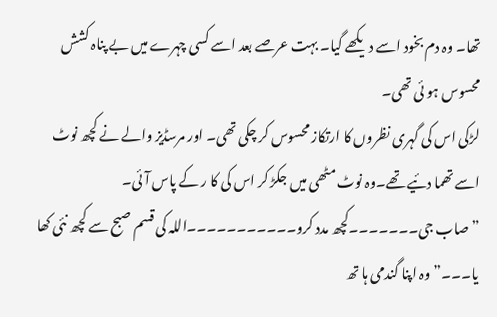تھا۔ وہ دم بخود اسے دیکھے گیا۔ بہت عرصے بعد اسے کسی چہرے میں بے پناہ کشش محسوس ہو ئی تھی۔
لڑکی اس کی گہری نظروں کا ارتکاز محسوس کر چکی تھی۔ اور مرسڈیز والے نے کچھ نوٹ اسے تھما دئیے تھے۔وہ نوٹ مٹھی میں جکڑ کر اس کی کا ر کے پاس آ ئی۔
”صاب جی۔۔۔۔۔۔۔کچھ مدد کرو۔۔۔۔۔۔۔۔۔۔۔اللہ کی قسم صبح سے کچھ نئی کھا یا۔۔۔” وہ اپنا گندمی ہا تھ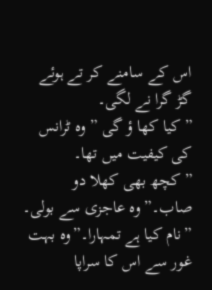اس کے سامنے کر تے ہوئے گڑ گرا نے لگی۔
”کیا کھا ؤ گی ” وہ ٹرانس کی کیفیت میں تھا۔
”کچھ بھی کھلا دو صاب۔” وہ عاجزی سے بولی۔
”نام کیا ہے تمہارا۔”وہ بہت غور سے اس کا سراپا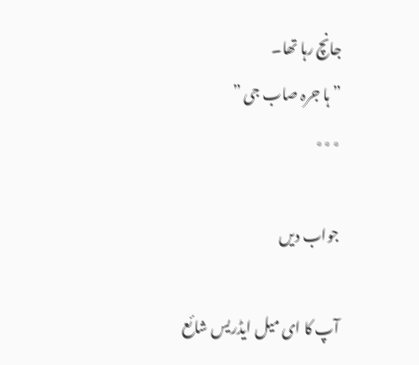جانچ رہا تھا۔
”ہا جرہ صاب جی ”
٭٭٭

جواب دیں

آپ کا ای میل ایڈریس شائع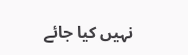نہیں کیا جائے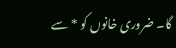گا۔ ضروری خانوں کو * سے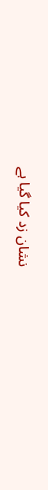نشان زد کیا گیا ہے